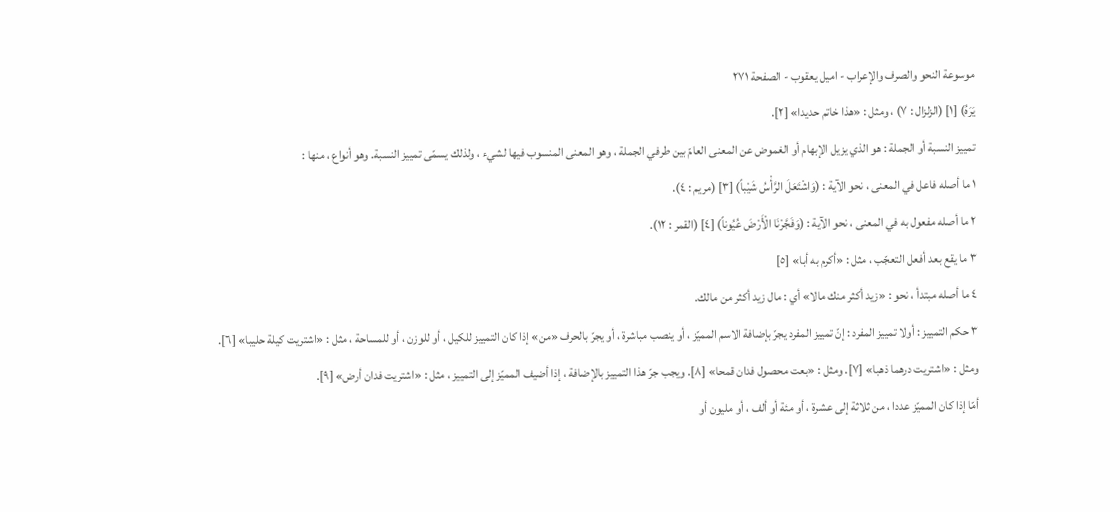موسوعة النحو والصرف والإعراب - امیل یعقوب - الصفحة ٢٧١
يَرَهُ) [١] (الزلزال : ٧) ، ومثل : «هذا خاتم حديدا» [٢].
تمييز النسبة أو الجملة : هو الذي يزيل الإبهام أو الغموض عن المعنى العامّ بين طرفي الجملة ، وهو المعنى المنسوب فيها لشيء ، ولذلك يسمّى تمييز النسبة. وهو أنواع ، منها :
١ ما أصله فاعل في المعنى ، نحو الآية : (وَاشْتَعَلَ الرَّأْسُ شَيْباً) [٣] (مريم : ٤).
٢ ما أصله مفعول به في المعنى ، نحو الآية : (وَفَجَّرْنَا الْأَرْضَ عُيُوناً) [٤] (القمر : ١٢).
٣ ما يقع بعد أفعل التعجّب ، مثل : «أكرم به أبا» [٥]
٤ ما أصله مبتدأ ، نحو : «زيد أكثر منك مالا» أي : مال زيد أكثر من مالك.
٣ حكم التمييز : أولا تمييز المفرد : إنّ تمييز المفرد يجرّ بإضافة الاسم المميّز ، أو ينصب مباشرة ، أو يجرّ بالحرف «من» إذا كان التمييز للكيل ، أو للوزن ، أو للمساحة ، مثل : «اشتريت كيلة حليبا» [٦].
ومثل : «اشتريت درهما ذهبا» [٧]. ومثل : «بعت محصول فدان قمحا» [٨]. ويجب جرّ هذا التمييز بالإضافة ، إذا أضيف المميّز إلى التمييز ، مثل : «اشتريت فدان أرض» [٩].
أمّا إذا كان المميّز عددا ، من ثلاثة إلى عشرة ، أو مئة أو ألف ، أو مليون أو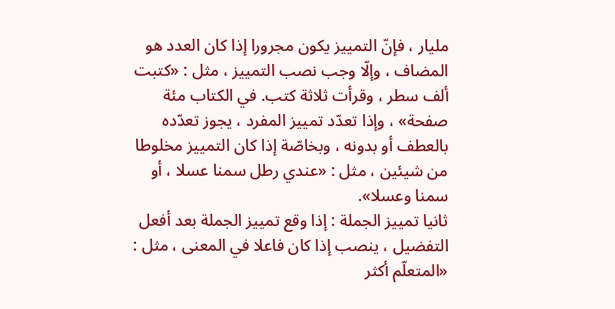مليار ، فإنّ التمييز يكون مجرورا إذا كان العدد هو المضاف ، وإلّا وجب نصب التمييز ، مثل : «كتبت ألف سطر ، وقرأت ثلاثة كتب. في الكتاب مئة صفحة» ، وإذا تعدّد تمييز المفرد ، يجوز تعدّده بالعطف أو بدونه ، وبخاصّة إذا كان التمييز مخلوطا من شيئين ، مثل : «عندي رطل سمنا عسلا ، أو سمنا وعسلا».
ثانيا تمييز الجملة : إذا وقع تمييز الجملة بعد أفعل التفضيل ، ينصب إذا كان فاعلا في المعنى ، مثل : «المتعلّم أكثر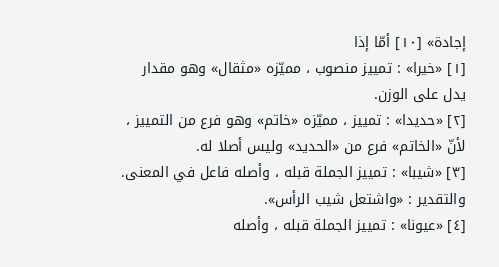إجادة» [١٠] أمّا إذا
[١] «خيرا» : تمييز منصوب ، مميّزه «مثقال» وهو مقدار يدل على الوزن.
[٢] «حديدا» : تمييز ، مميّزه «خاتم» وهو فرع من التمييز ، لأنّ «الخاتم» فرع من «الحديد» وليس أصلا له.
[٣] «شيبا» : تمييز الجملة قبله ، وأصله فاعل في المعنى.
والتقدير : «واشتعل شيب الرأس».
[٤] «عيونا» : تمييز الجملة قبله ، وأصله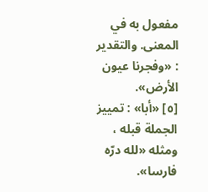مفعول به في المعنى. والتقدير : «وفجرنا عيون الأرض».
[٥] «أبا» : تمييز الجملة قبله ، ومثله «لله درّه فارسا».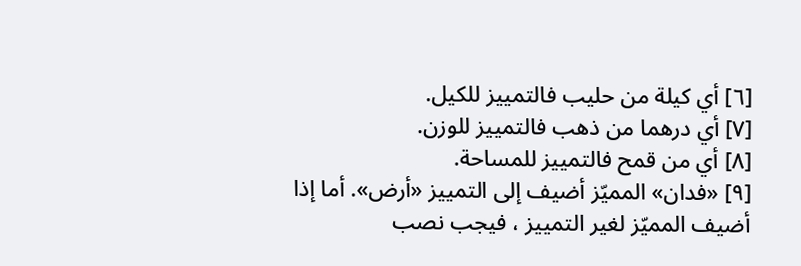[٦] أي كيلة من حليب فالتمييز للكيل.
[٧] أي درهما من ذهب فالتمييز للوزن.
[٨] أي من قمح فالتمييز للمساحة.
[٩] «فدان» المميّز أضيف إلى التمييز «أرض». أما إذا أضيف المميّز لغير التمييز ، فيجب نصب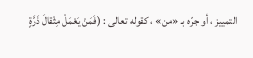التمييز ، أو جرّه بـ «من» ، كقوله تعالى : (فَمَنْ يَعْمَلْ مِثْقالَ ذَرَّةٍ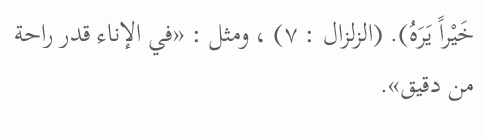خَيْراً يَرَهُ). (الزلزال : ٧) ، ومثل : «في الإناء قدر راحة من دقيق».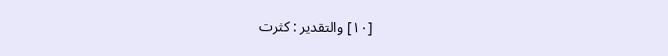[١٠] والتقدير : كثرت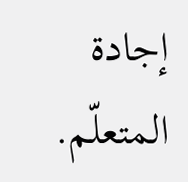إجادة المتعلّم.